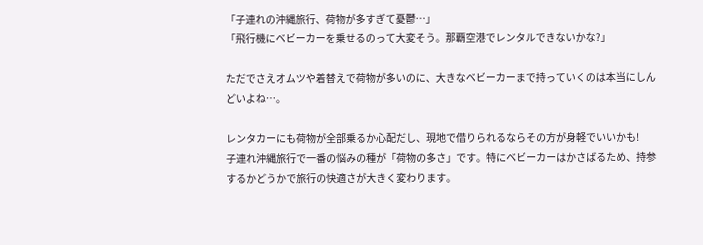「子連れの沖縄旅行、荷物が多すぎて憂鬱…」
「飛行機にベビーカーを乗せるのって大変そう。那覇空港でレンタルできないかな?」

ただでさえオムツや着替えで荷物が多いのに、大きなベビーカーまで持っていくのは本当にしんどいよね…。

レンタカーにも荷物が全部乗るか心配だし、現地で借りられるならその方が身軽でいいかも!
子連れ沖縄旅行で一番の悩みの種が「荷物の多さ」です。特にベビーカーはかさばるため、持参するかどうかで旅行の快適さが大きく変わります。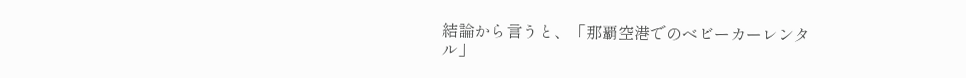結論から言うと、「那覇空港でのベビーカーレンタル」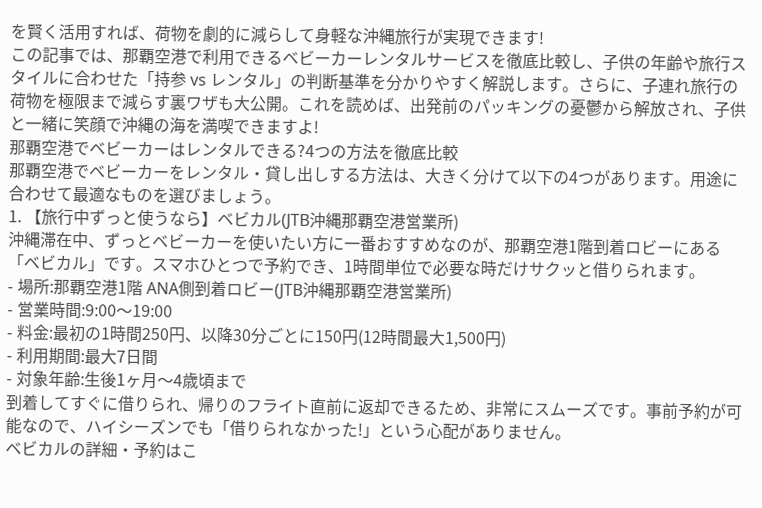を賢く活用すれば、荷物を劇的に減らして身軽な沖縄旅行が実現できます!
この記事では、那覇空港で利用できるベビーカーレンタルサービスを徹底比較し、子供の年齢や旅行スタイルに合わせた「持参 vs レンタル」の判断基準を分かりやすく解説します。さらに、子連れ旅行の荷物を極限まで減らす裏ワザも大公開。これを読めば、出発前のパッキングの憂鬱から解放され、子供と一緒に笑顔で沖縄の海を満喫できますよ!
那覇空港でベビーカーはレンタルできる?4つの方法を徹底比較
那覇空港でベビーカーをレンタル・貸し出しする方法は、大きく分けて以下の4つがあります。用途に合わせて最適なものを選びましょう。
1. 【旅行中ずっと使うなら】ベビカル(JTB沖縄那覇空港営業所)
沖縄滞在中、ずっとベビーカーを使いたい方に一番おすすめなのが、那覇空港1階到着ロビーにある「ベビカル」です。スマホひとつで予約でき、1時間単位で必要な時だけサクッと借りられます。
- 場所:那覇空港1階 ANA側到着ロビー(JTB沖縄那覇空港営業所)
- 営業時間:9:00〜19:00
- 料金:最初の1時間250円、以降30分ごとに150円(12時間最大1,500円)
- 利用期間:最大7日間
- 対象年齢:生後1ヶ月〜4歳頃まで
到着してすぐに借りられ、帰りのフライト直前に返却できるため、非常にスムーズです。事前予約が可能なので、ハイシーズンでも「借りられなかった!」という心配がありません。
ベビカルの詳細・予約はこ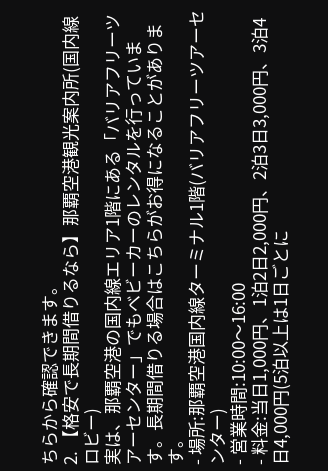ちらから確認できます。
2. 【格安で長期間借りるなら】那覇空港観光案内所(国内線ロビー)
実は、那覇空港の国内線エリア1階にある「バリアフリーツアーセンター」でもベビーカーのレンタルを行っています。長期間借りる場合はこちらがお得になることがあります。
- 場所:那覇空港国内線ターミナル1階(バリアフリーツアーセンター)
- 営業時間:10:00〜16:00
- 料金:当日1,000円、1泊2日2,000円、2泊3日3,000円、3泊4日4,000円(5泊以上は1日ごとに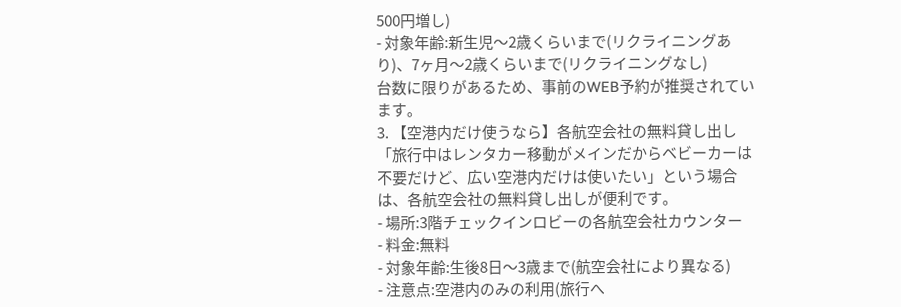500円増し)
- 対象年齢:新生児〜2歳くらいまで(リクライニングあり)、7ヶ月〜2歳くらいまで(リクライニングなし)
台数に限りがあるため、事前のWEB予約が推奨されています。
3. 【空港内だけ使うなら】各航空会社の無料貸し出し
「旅行中はレンタカー移動がメインだからベビーカーは不要だけど、広い空港内だけは使いたい」という場合は、各航空会社の無料貸し出しが便利です。
- 場所:3階チェックインロビーの各航空会社カウンター
- 料金:無料
- 対象年齢:生後8日〜3歳まで(航空会社により異なる)
- 注意点:空港内のみの利用(旅行へ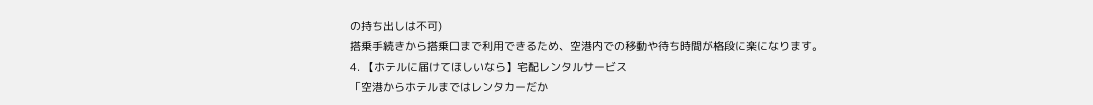の持ち出しは不可)
搭乗手続きから搭乗口まで利用できるため、空港内での移動や待ち時間が格段に楽になります。
4. 【ホテルに届けてほしいなら】宅配レンタルサービス
「空港からホテルまではレンタカーだか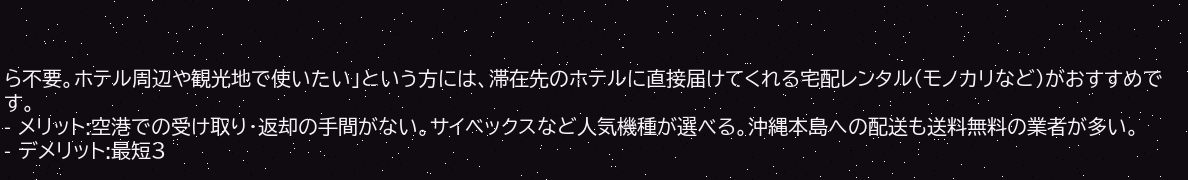ら不要。ホテル周辺や観光地で使いたい」という方には、滞在先のホテルに直接届けてくれる宅配レンタル(モノカリなど)がおすすめです。
- メリット:空港での受け取り・返却の手間がない。サイベックスなど人気機種が選べる。沖縄本島への配送も送料無料の業者が多い。
- デメリット:最短3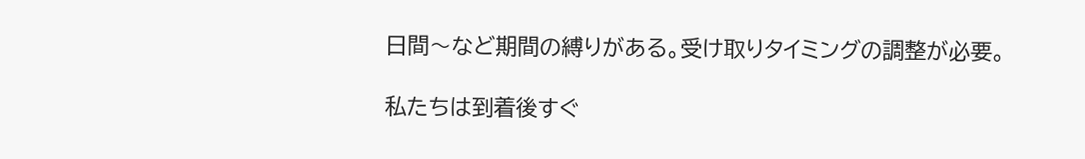日間〜など期間の縛りがある。受け取りタイミングの調整が必要。

私たちは到着後すぐ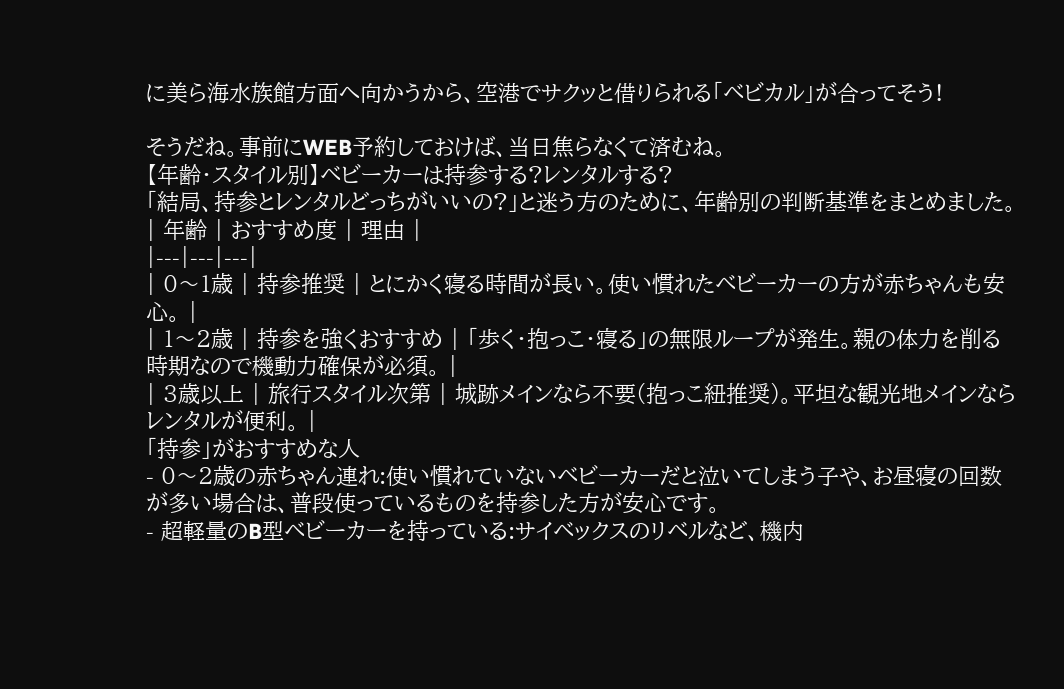に美ら海水族館方面へ向かうから、空港でサクッと借りられる「ベビカル」が合ってそう!

そうだね。事前にWEB予約しておけば、当日焦らなくて済むね。
【年齢・スタイル別】ベビーカーは持参する?レンタルする?
「結局、持参とレンタルどっちがいいの?」と迷う方のために、年齢別の判断基準をまとめました。
| 年齢 | おすすめ度 | 理由 |
|---|---|---|
| 0〜1歳 | 持参推奨 | とにかく寝る時間が長い。使い慣れたベビーカーの方が赤ちゃんも安心。 |
| 1〜2歳 | 持参を強くおすすめ | 「歩く・抱っこ・寝る」の無限ループが発生。親の体力を削る時期なので機動力確保が必須。 |
| 3歳以上 | 旅行スタイル次第 | 城跡メインなら不要(抱っこ紐推奨)。平坦な観光地メインならレンタルが便利。 |
「持参」がおすすめな人
- 0〜2歳の赤ちゃん連れ:使い慣れていないベビーカーだと泣いてしまう子や、お昼寝の回数が多い場合は、普段使っているものを持参した方が安心です。
- 超軽量のB型ベビーカーを持っている:サイベックスのリベルなど、機内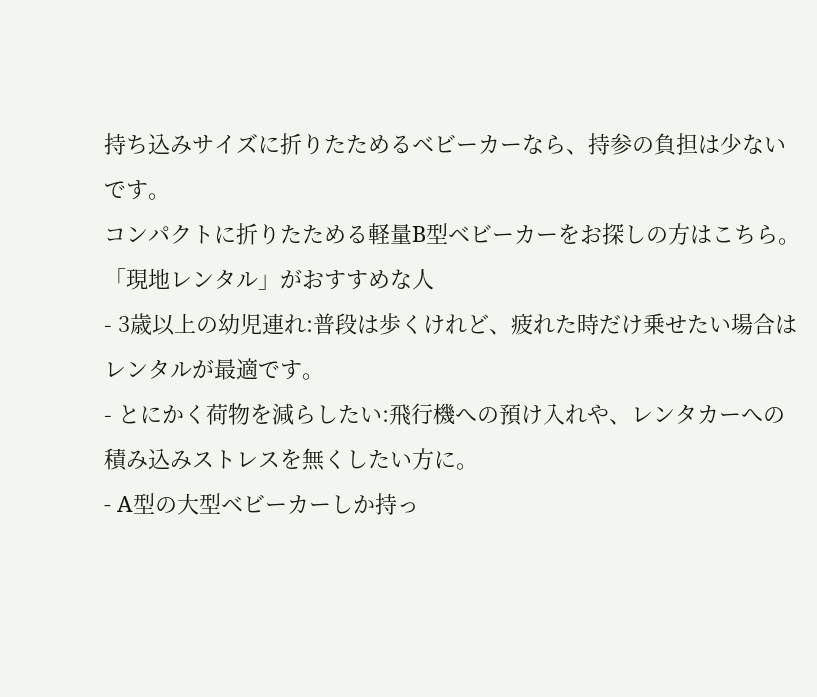持ち込みサイズに折りたためるベビーカーなら、持参の負担は少ないです。
コンパクトに折りたためる軽量B型ベビーカーをお探しの方はこちら。
「現地レンタル」がおすすめな人
- 3歳以上の幼児連れ:普段は歩くけれど、疲れた時だけ乗せたい場合はレンタルが最適です。
- とにかく荷物を減らしたい:飛行機への預け入れや、レンタカーへの積み込みストレスを無くしたい方に。
- A型の大型ベビーカーしか持っ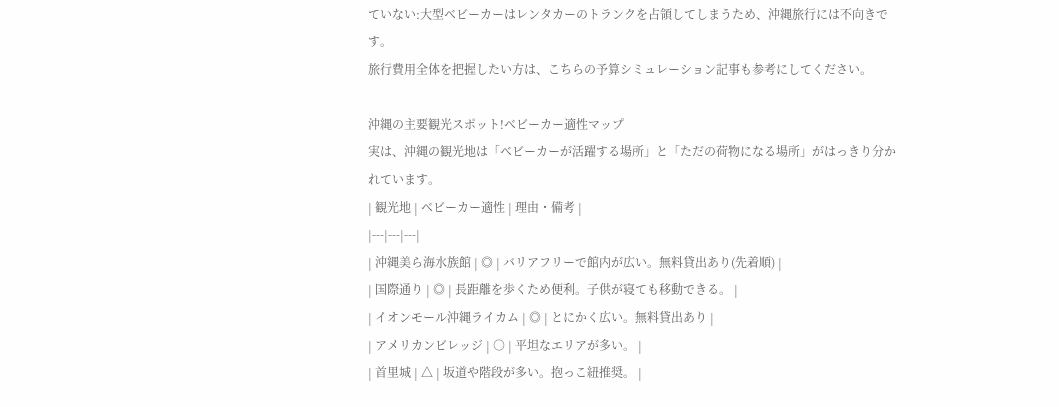ていない:大型ベビーカーはレンタカーのトランクを占領してしまうため、沖縄旅行には不向きです。
旅行費用全体を把握したい方は、こちらの予算シミュレーション記事も参考にしてください。

沖縄の主要観光スポット!ベビーカー適性マップ
実は、沖縄の観光地は「ベビーカーが活躍する場所」と「ただの荷物になる場所」がはっきり分かれています。
| 観光地 | ベビーカー適性 | 理由・備考 |
|---|---|---|
| 沖縄美ら海水族館 | ◎ | バリアフリーで館内が広い。無料貸出あり(先着順) |
| 国際通り | ◎ | 長距離を歩くため便利。子供が寝ても移動できる。 |
| イオンモール沖縄ライカム | ◎ | とにかく広い。無料貸出あり |
| アメリカンビレッジ | ○ | 平坦なエリアが多い。 |
| 首里城 | △ | 坂道や階段が多い。抱っこ紐推奨。 |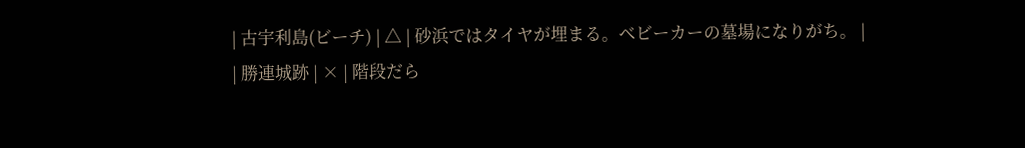| 古宇利島(ビーチ) | △ | 砂浜ではタイヤが埋まる。ベビーカーの墓場になりがち。 |
| 勝連城跡 | × | 階段だら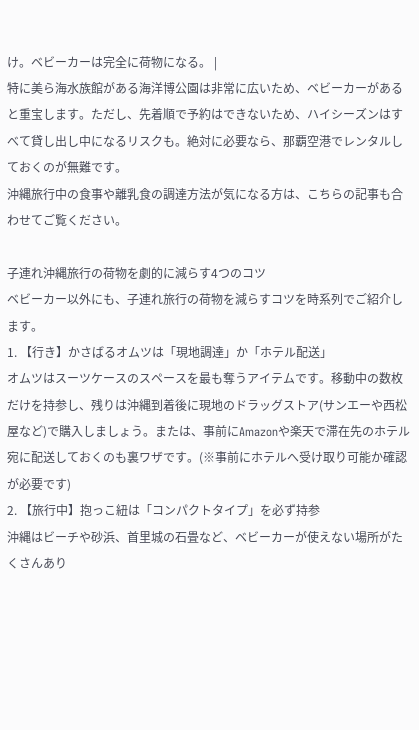け。ベビーカーは完全に荷物になる。 |
特に美ら海水族館がある海洋博公園は非常に広いため、ベビーカーがあると重宝します。ただし、先着順で予約はできないため、ハイシーズンはすべて貸し出し中になるリスクも。絶対に必要なら、那覇空港でレンタルしておくのが無難です。
沖縄旅行中の食事や離乳食の調達方法が気になる方は、こちらの記事も合わせてご覧ください。

子連れ沖縄旅行の荷物を劇的に減らす4つのコツ
ベビーカー以外にも、子連れ旅行の荷物を減らすコツを時系列でご紹介します。
1. 【行き】かさばるオムツは「現地調達」か「ホテル配送」
オムツはスーツケースのスペースを最も奪うアイテムです。移動中の数枚だけを持参し、残りは沖縄到着後に現地のドラッグストア(サンエーや西松屋など)で購入しましょう。または、事前にAmazonや楽天で滞在先のホテル宛に配送しておくのも裏ワザです。(※事前にホテルへ受け取り可能か確認が必要です)
2. 【旅行中】抱っこ紐は「コンパクトタイプ」を必ず持参
沖縄はビーチや砂浜、首里城の石畳など、ベビーカーが使えない場所がたくさんあり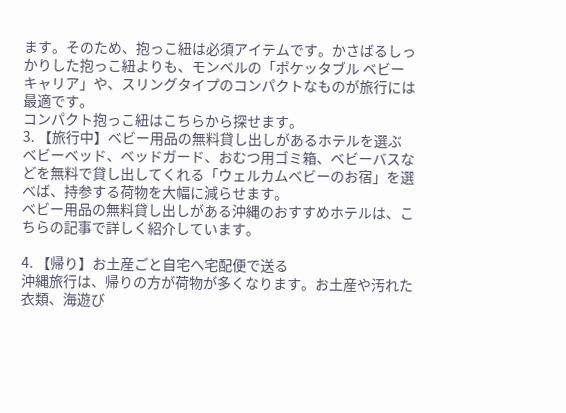ます。そのため、抱っこ紐は必須アイテムです。かさばるしっかりした抱っこ紐よりも、モンベルの「ポケッタブル ベビーキャリア」や、スリングタイプのコンパクトなものが旅行には最適です。
コンパクト抱っこ紐はこちらから探せます。
3. 【旅行中】ベビー用品の無料貸し出しがあるホテルを選ぶ
ベビーベッド、ベッドガード、おむつ用ゴミ箱、ベビーバスなどを無料で貸し出してくれる「ウェルカムベビーのお宿」を選べば、持参する荷物を大幅に減らせます。
ベビー用品の無料貸し出しがある沖縄のおすすめホテルは、こちらの記事で詳しく紹介しています。

4. 【帰り】お土産ごと自宅へ宅配便で送る
沖縄旅行は、帰りの方が荷物が多くなります。お土産や汚れた衣類、海遊び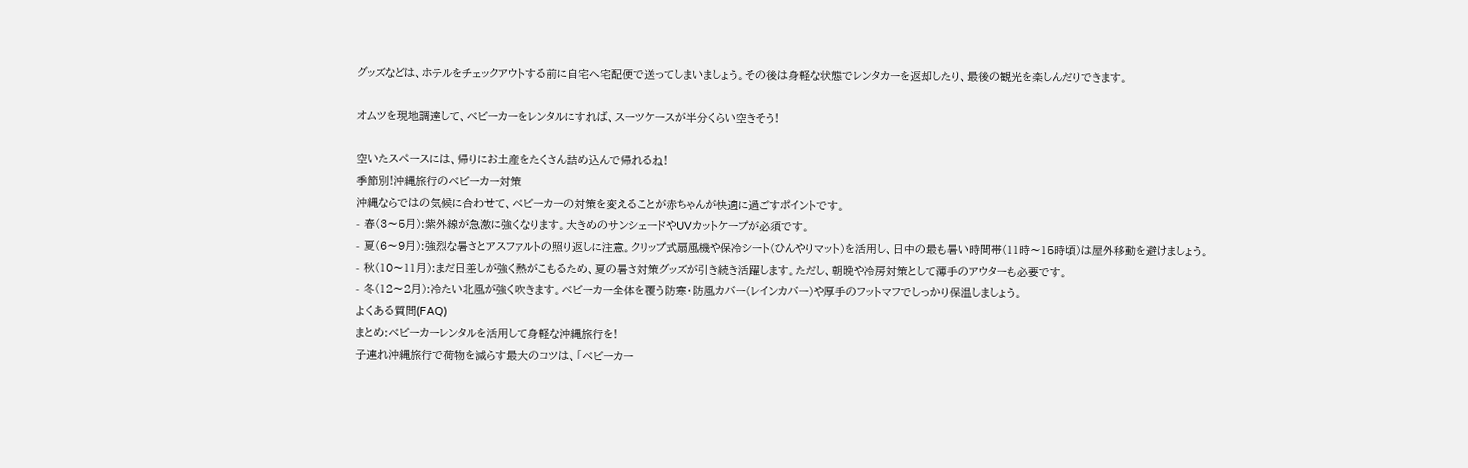グッズなどは、ホテルをチェックアウトする前に自宅へ宅配便で送ってしまいましょう。その後は身軽な状態でレンタカーを返却したり、最後の観光を楽しんだりできます。

オムツを現地調達して、ベビーカーをレンタルにすれば、スーツケースが半分くらい空きそう!

空いたスペースには、帰りにお土産をたくさん詰め込んで帰れるね!
季節別!沖縄旅行のベビーカー対策
沖縄ならではの気候に合わせて、ベビーカーの対策を変えることが赤ちゃんが快適に過ごすポイントです。
- 春(3〜5月):紫外線が急激に強くなります。大きめのサンシェードやUVカットケープが必須です。
- 夏(6〜9月):強烈な暑さとアスファルトの照り返しに注意。クリップ式扇風機や保冷シート(ひんやりマット)を活用し、日中の最も暑い時間帯(11時〜15時頃)は屋外移動を避けましょう。
- 秋(10〜11月):まだ日差しが強く熱がこもるため、夏の暑さ対策グッズが引き続き活躍します。ただし、朝晩や冷房対策として薄手のアウターも必要です。
- 冬(12〜2月):冷たい北風が強く吹きます。ベビーカー全体を覆う防寒・防風カバー(レインカバー)や厚手のフットマフでしっかり保温しましょう。
よくある質問(FAQ)
まとめ:ベビーカーレンタルを活用して身軽な沖縄旅行を!
子連れ沖縄旅行で荷物を減らす最大のコツは、「ベビーカー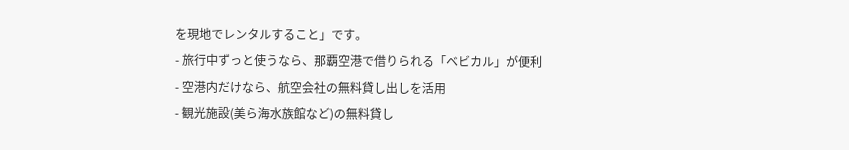を現地でレンタルすること」です。
- 旅行中ずっと使うなら、那覇空港で借りられる「ベビカル」が便利
- 空港内だけなら、航空会社の無料貸し出しを活用
- 観光施設(美ら海水族館など)の無料貸し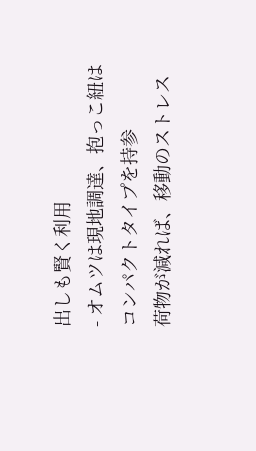出しも賢く利用
- オムツは現地調達、抱っこ紐はコンパクトタイプを持参
荷物が減れば、移動のストレス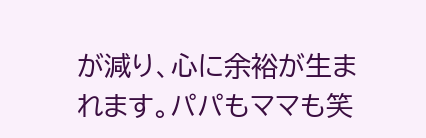が減り、心に余裕が生まれます。パパもママも笑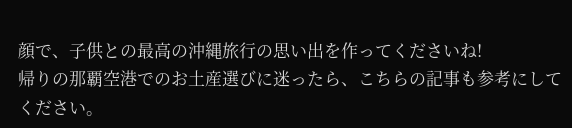顔で、子供との最高の沖縄旅行の思い出を作ってくださいね!
帰りの那覇空港でのお土産選びに迷ったら、こちらの記事も参考にしてください。